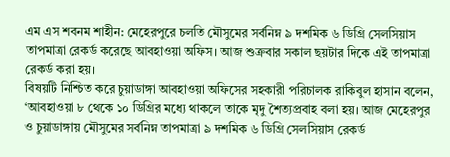এম এস শবনম শাহীন: মেহেরপুরে চলতি মৌসুমের সর্বনিম্ন ৯ দশমিক ৬ ডিগ্রি সেলসিয়াস তাপমাত্রা রেকর্ড করেছে আবহাওয়া অফিস। আজ শুক্রবার সকাল ছয়টার দিকে এই তাপমাত্রা রেকর্ড করা হয়।
বিষয়টি নিশ্চিত করে চুয়াডাঙ্গা আবহাওয়া অফিসের সহকারী পরিচালক রাকিবুল হাসান বলেন, ‘আবহাওয়া ৮ থেকে ১০ ডিগ্রির মধ্যে থাকলে তাকে মৃদু শৈত্যপ্রবাহ বলা হয়। আজ মেহেরপুর ও চুয়াডাঙ্গায় মৌসুমের সর্বনিম্ন তাপমাত্রা ৯ দশমিক ৬ ডিগ্রি সেলসিয়াস রেকর্ড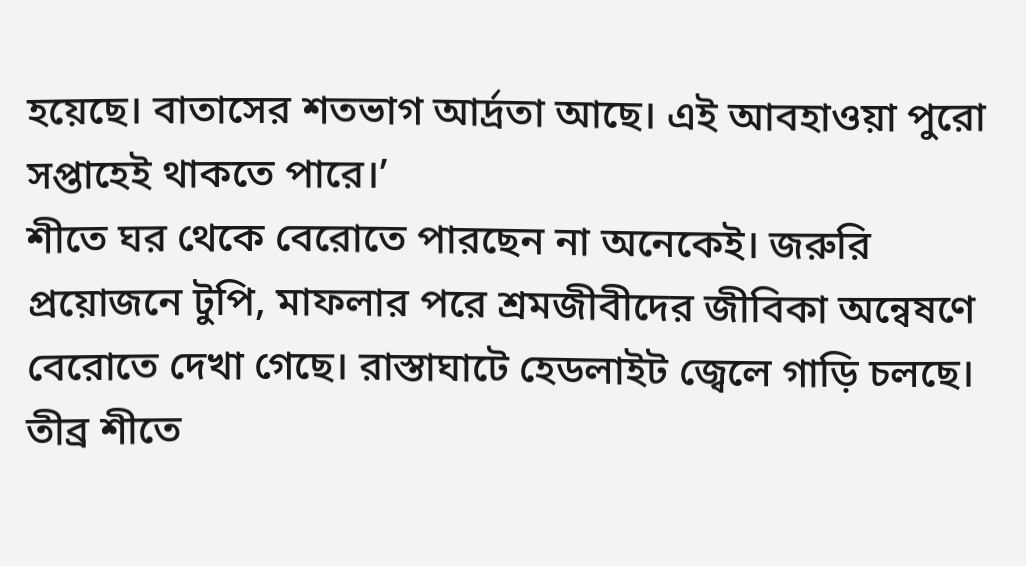হয়েছে। বাতাসের শতভাগ আর্দ্রতা আছে। এই আবহাওয়া পুরো সপ্তাহেই থাকতে পারে।’
শীতে ঘর থেকে বেরোতে পারছেন না অনেকেই। জরুরি প্রয়োজনে টুপি, মাফলার পরে শ্রমজীবীদের জীবিকা অন্বেষণে বেরোতে দেখা গেছে। রাস্তাঘাটে হেডলাইট জ্বেলে গাড়ি চলছে। তীব্র শীতে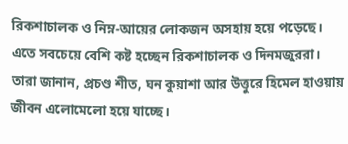রিকশাচালক ও নিম্ন-আয়ের লোকজন অসহায় হয়ে পড়েছে। এতে সবচেয়ে বেশি কষ্ট হচ্ছেন রিকশাচালক ও দিনমজুররা। তারা জানান, প্রচণ্ড শীত, ঘন কুয়াশা আর উত্তুরে হিমেল হাওয়ায় জীবন এলোমেলো হয়ে যাচ্ছে।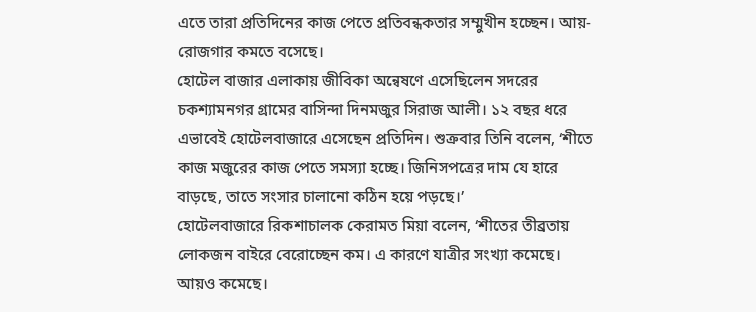এতে তারা প্রতিদিনের কাজ পেতে প্রতিবন্ধকতার সম্মুখীন হচ্ছেন। আয়-রোজগার কমতে বসেছে।
হোটেল বাজার এলাকায় জীবিকা অন্বেষণে এসেছিলেন সদরের চকশ্যামনগর গ্রামের বাসিন্দা দিনমজুর সিরাজ আলী। ১২ বছর ধরে এভাবেই হোটেলবাজারে এসেছেন প্রতিদিন। শুক্রবার তিনি বলেন, ‘শীতে কাজ মজুরের কাজ পেতে সমস্যা হচ্ছে। জিনিসপত্রের দাম যে হারে বাড়ছে, তাতে সংসার চালানো কঠিন হয়ে পড়ছে।’
হোটেলবাজারে রিকশাচালক কেরামত মিয়া বলেন, ‘শীতের তীব্রতায় লোকজন বাইরে বেরোচ্ছেন কম। এ কারণে যাত্রীর সংখ্যা কমেছে। আয়ও কমেছে।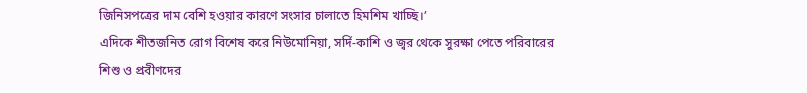জিনিসপত্রের দাম বেশি হওয়ার কারণে সংসার চালাতে হিমশিম খাচ্ছি।’
এদিকে শীতজনিত রোগ বিশেষ করে নিউমোনিয়া, সর্দি-কাশি ও জ্বর থেকে সুরক্ষা পেতে পরিবারের শিশু ও প্রবীণদের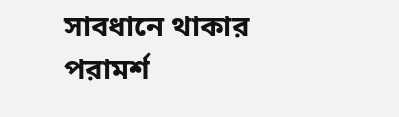সাবধানে থাকার পরামর্শ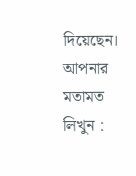দিয়েছেন।
আপনার মতামত লিখুন :